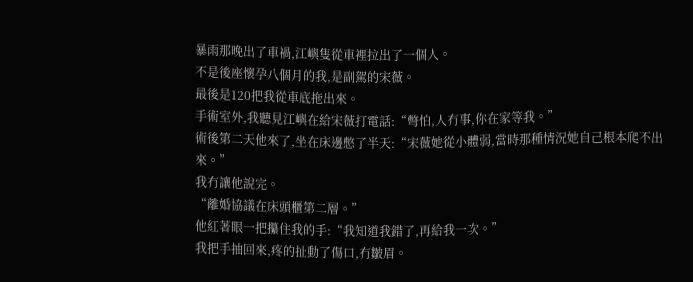暴雨那晚出了車禍,江嶼隻從車裡拉出了一個人。
不是後座懷孕八個月的我,是副駕的宋薇。
最後是120把我從車底拖出來。
手術室外,我聽見江嶼在給宋薇打電話:“彆怕,人冇事,你在家等我。”
術後第二天他來了,坐在床邊憋了半天:“宋薇她從小體弱,當時那種情況她自己根本爬不出來。”
我冇讓他說完。
“離婚協議在床頭櫃第二層。”
他紅著眼一把攥住我的手:“我知道我錯了,再給我一次。”
我把手抽回來,疼的扯動了傷口,冇皺眉。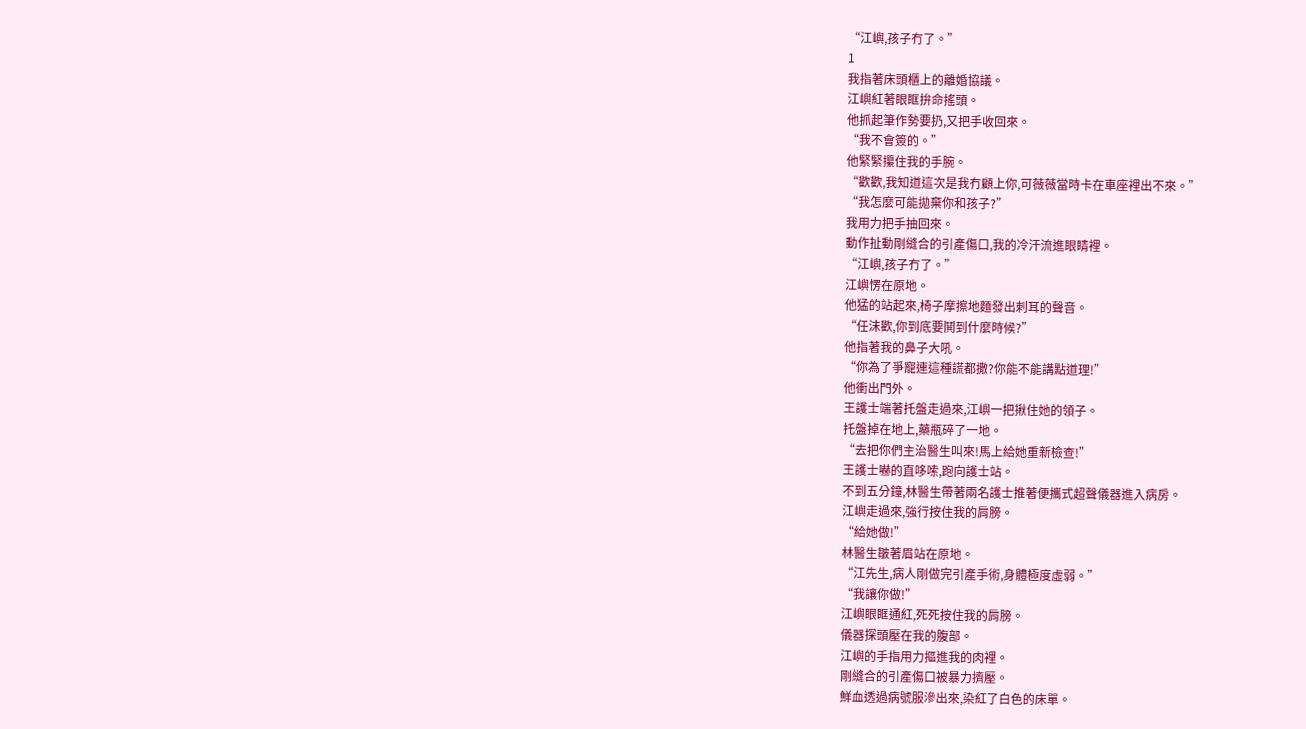“江嶼,孩子冇了。”
1
我指著床頭櫃上的離婚協議。
江嶼紅著眼眶拚命搖頭。
他抓起筆作勢要扔,又把手收回來。
“我不會簽的。”
他緊緊攥住我的手腕。
“歡歡,我知道這次是我冇顧上你,可薇薇當時卡在車座裡出不來。”
“我怎麼可能拋棄你和孩子?”
我用力把手抽回來。
動作扯動剛縫合的引產傷口,我的冷汗流進眼睛裡。
“江嶼,孩子冇了。”
江嶼愣在原地。
他猛的站起來,椅子摩擦地麵發出刺耳的聲音。
“任沫歡,你到底要鬨到什麼時候?”
他指著我的鼻子大吼。
“你為了爭寵連這種謊都撒?你能不能講點道理!”
他衝出門外。
王護士端著托盤走過來,江嶼一把揪住她的領子。
托盤掉在地上,藥瓶碎了一地。
“去把你們主治醫生叫來!馬上給她重新檢查!”
王護士嚇的直哆嗦,跑向護士站。
不到五分鐘,林醫生帶著兩名護士推著便攜式超聲儀器進入病房。
江嶼走過來,強行按住我的肩膀。
“給她做!”
林醫生皺著眉站在原地。
“江先生,病人剛做完引產手術,身體極度虛弱。”
“我讓你做!”
江嶼眼眶通紅,死死按住我的肩膀。
儀器探頭壓在我的腹部。
江嶼的手指用力摳進我的肉裡。
剛縫合的引產傷口被暴力擠壓。
鮮血透過病號服滲出來,染紅了白色的床單。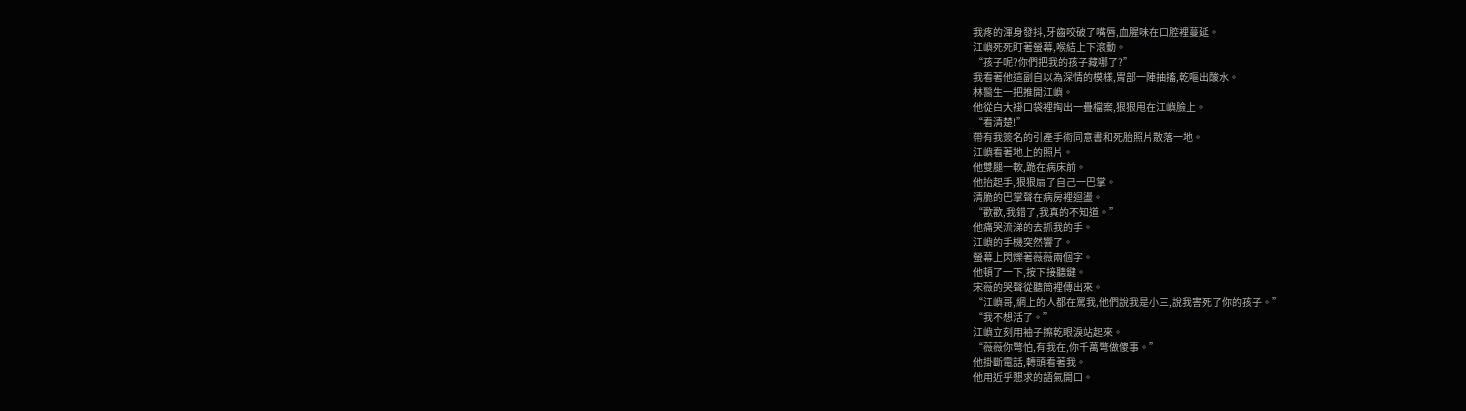我疼的渾身發抖,牙齒咬破了嘴唇,血腥味在口腔裡蔓延。
江嶼死死盯著螢幕,喉結上下滾動。
“孩子呢?你們把我的孩子藏哪了?”
我看著他這副自以為深情的模樣,胃部一陣抽搐,乾嘔出酸水。
林醫生一把推開江嶼。
他從白大褂口袋裡掏出一疊檔案,狠狠甩在江嶼臉上。
“看清楚!”
帶有我簽名的引產手術同意書和死胎照片散落一地。
江嶼看著地上的照片。
他雙腿一軟,跪在病床前。
他抬起手,狠狠扇了自己一巴掌。
清脆的巴掌聲在病房裡迴盪。
“歡歡,我錯了,我真的不知道。”
他痛哭流涕的去抓我的手。
江嶼的手機突然響了。
螢幕上閃爍著薇薇兩個字。
他頓了一下,按下接聽鍵。
宋薇的哭聲從聽筒裡傳出來。
“江嶼哥,網上的人都在罵我,他們說我是小三,說我害死了你的孩子。”
“我不想活了。”
江嶼立刻用袖子擦乾眼淚站起來。
“薇薇你彆怕,有我在,你千萬彆做傻事。”
他掛斷電話,轉頭看著我。
他用近乎懇求的語氣開口。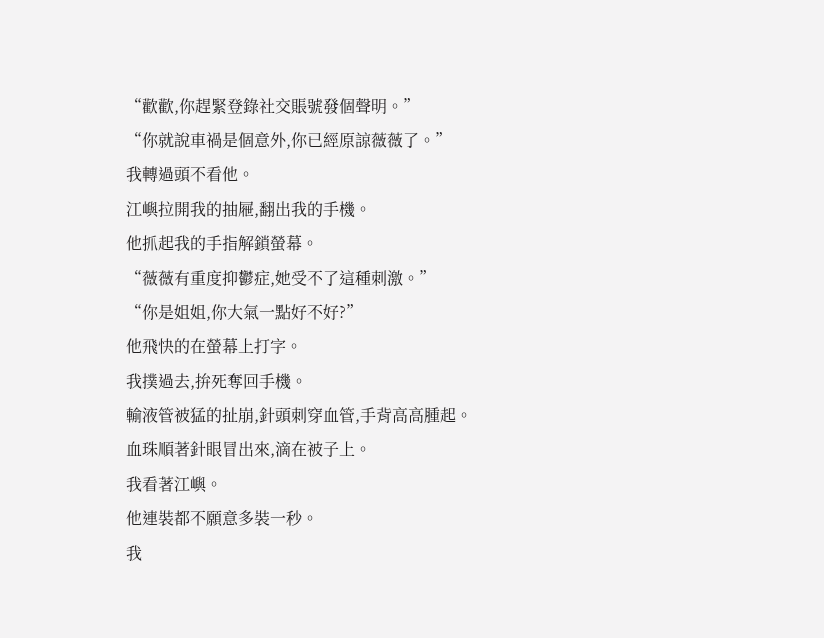“歡歡,你趕緊登錄社交賬號發個聲明。”
“你就說車禍是個意外,你已經原諒薇薇了。”
我轉過頭不看他。
江嶼拉開我的抽屜,翻出我的手機。
他抓起我的手指解鎖螢幕。
“薇薇有重度抑鬱症,她受不了這種刺激。”
“你是姐姐,你大氣一點好不好?”
他飛快的在螢幕上打字。
我撲過去,拚死奪回手機。
輸液管被猛的扯崩,針頭刺穿血管,手背高高腫起。
血珠順著針眼冒出來,滴在被子上。
我看著江嶼。
他連裝都不願意多裝一秒。
我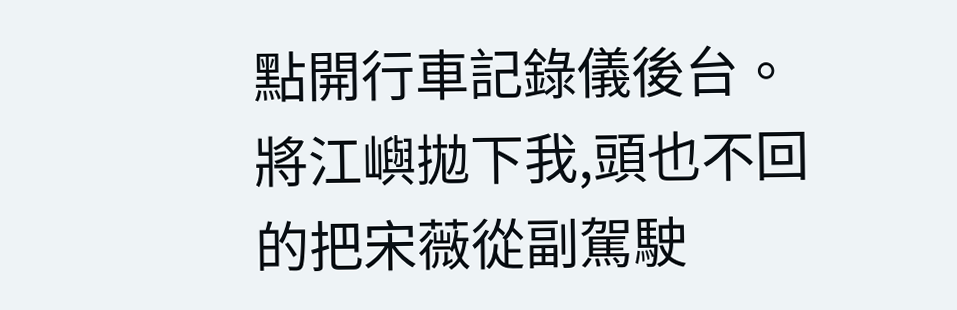點開行車記錄儀後台。
將江嶼拋下我,頭也不回的把宋薇從副駕駛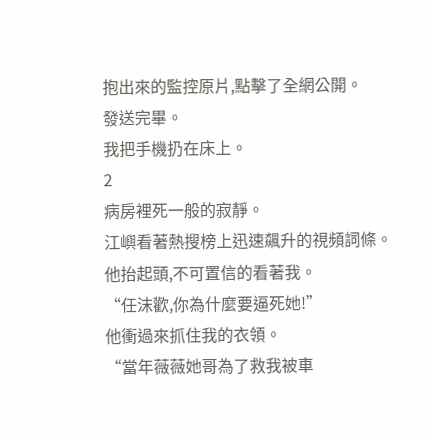抱出來的監控原片,點擊了全網公開。
發送完畢。
我把手機扔在床上。
2
病房裡死一般的寂靜。
江嶼看著熱搜榜上迅速飆升的視頻詞條。
他抬起頭,不可置信的看著我。
“任沫歡,你為什麼要逼死她!”
他衝過來抓住我的衣領。
“當年薇薇她哥為了救我被車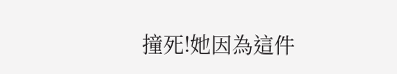撞死!她因為這件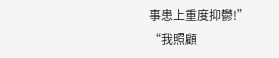事患上重度抑鬱!”
“我照顧